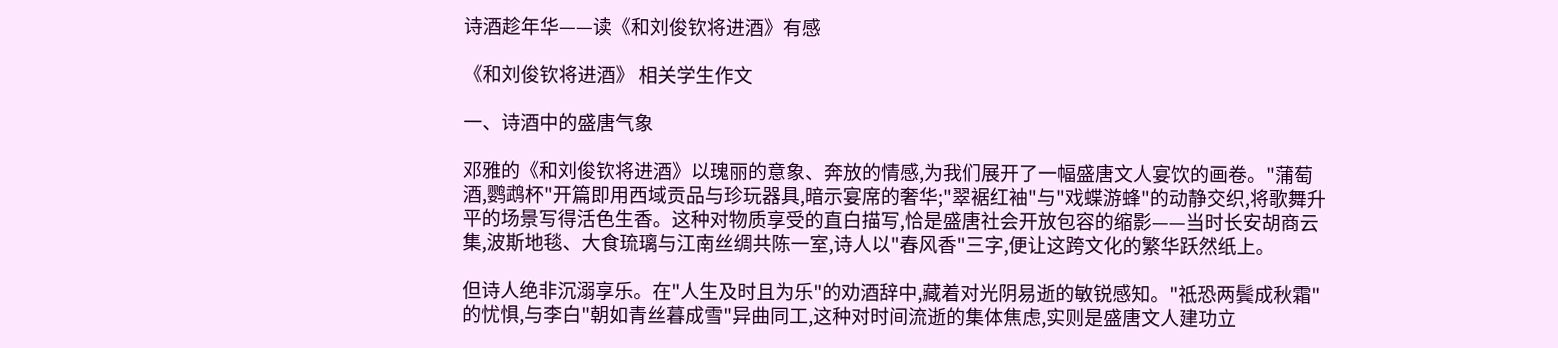诗酒趁年华——读《和刘俊钦将进酒》有感

《和刘俊钦将进酒》 相关学生作文

一、诗酒中的盛唐气象

邓雅的《和刘俊钦将进酒》以瑰丽的意象、奔放的情感,为我们展开了一幅盛唐文人宴饮的画卷。"蒲萄酒,鹦鹉杯"开篇即用西域贡品与珍玩器具,暗示宴席的奢华;"翠裾红袖"与"戏蝶游蜂"的动静交织,将歌舞升平的场景写得活色生香。这种对物质享受的直白描写,恰是盛唐社会开放包容的缩影——当时长安胡商云集,波斯地毯、大食琉璃与江南丝绸共陈一室,诗人以"春风香"三字,便让这跨文化的繁华跃然纸上。

但诗人绝非沉溺享乐。在"人生及时且为乐"的劝酒辞中,藏着对光阴易逝的敏锐感知。"祗恐两鬓成秋霜"的忧惧,与李白"朝如青丝暮成雪"异曲同工,这种对时间流逝的集体焦虑,实则是盛唐文人建功立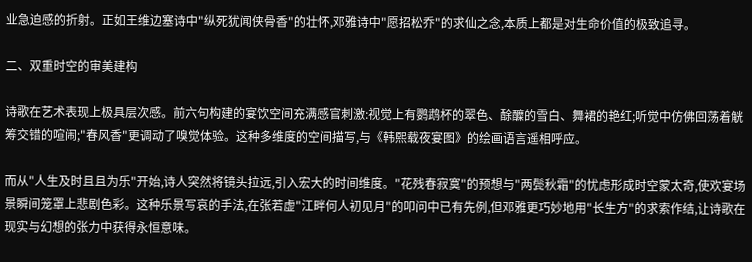业急迫感的折射。正如王维边塞诗中"纵死犹闻侠骨香"的壮怀,邓雅诗中"愿招松乔"的求仙之念,本质上都是对生命价值的极致追寻。

二、双重时空的审美建构

诗歌在艺术表现上极具层次感。前六句构建的宴饮空间充满感官刺激:视觉上有鹦鹉杯的翠色、酴醾的雪白、舞裙的艳红;听觉中仿佛回荡着觥筹交错的喧闹;"春风香"更调动了嗅觉体验。这种多维度的空间描写,与《韩熙载夜宴图》的绘画语言遥相呼应。

而从"人生及时且且为乐"开始,诗人突然将镜头拉远,引入宏大的时间维度。"花残春寂寞"的预想与"两鬓秋霜"的忧虑形成时空蒙太奇,使欢宴场景瞬间笼罩上悲剧色彩。这种乐景写哀的手法,在张若虚"江畔何人初见月"的叩问中已有先例,但邓雅更巧妙地用"长生方"的求索作结,让诗歌在现实与幻想的张力中获得永恒意味。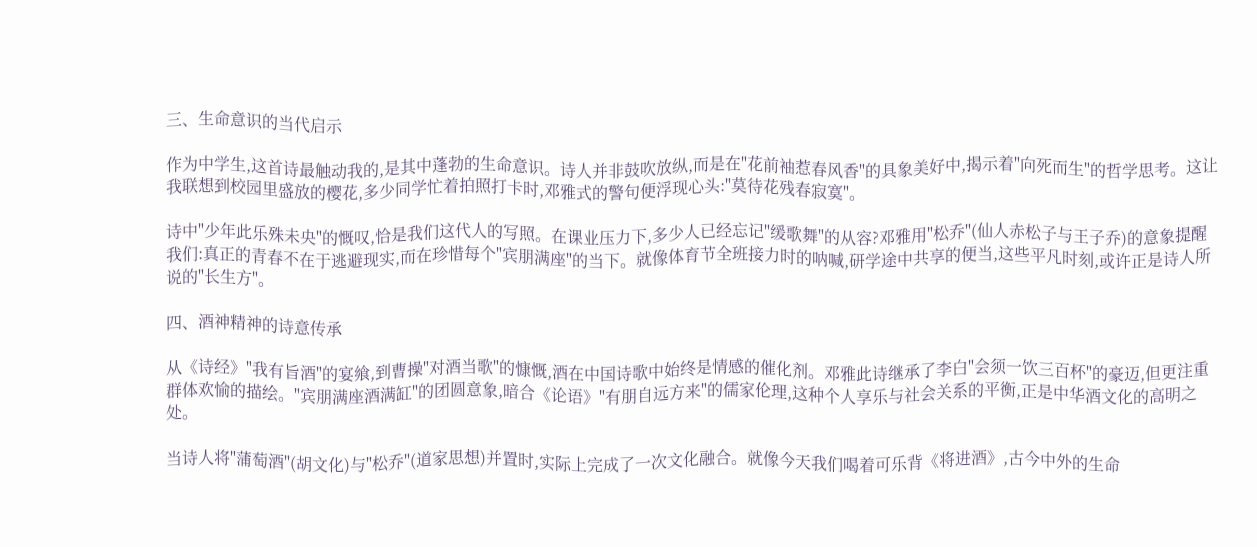三、生命意识的当代启示

作为中学生,这首诗最触动我的,是其中蓬勃的生命意识。诗人并非鼓吹放纵,而是在"花前袖惹春风香"的具象美好中,揭示着"向死而生"的哲学思考。这让我联想到校园里盛放的樱花,多少同学忙着拍照打卡时,邓雅式的警句便浮现心头:"莫待花残春寂寞"。

诗中"少年此乐殊未央"的慨叹,恰是我们这代人的写照。在课业压力下,多少人已经忘记"缓歌舞"的从容?邓雅用"松乔"(仙人赤松子与王子乔)的意象提醒我们:真正的青春不在于逃避现实,而在珍惜每个"宾朋满座"的当下。就像体育节全班接力时的呐喊,研学途中共享的便当,这些平凡时刻,或许正是诗人所说的"长生方"。

四、酒神精神的诗意传承

从《诗经》"我有旨酒"的宴飨,到曹操"对酒当歌"的慷慨,酒在中国诗歌中始终是情感的催化剂。邓雅此诗继承了李白"会须一饮三百杯"的豪迈,但更注重群体欢愉的描绘。"宾朋满座酒满缸"的团圆意象,暗合《论语》"有朋自远方来"的儒家伦理,这种个人享乐与社会关系的平衡,正是中华酒文化的高明之处。

当诗人将"蒲萄酒"(胡文化)与"松乔"(道家思想)并置时,实际上完成了一次文化融合。就像今天我们喝着可乐背《将进酒》,古今中外的生命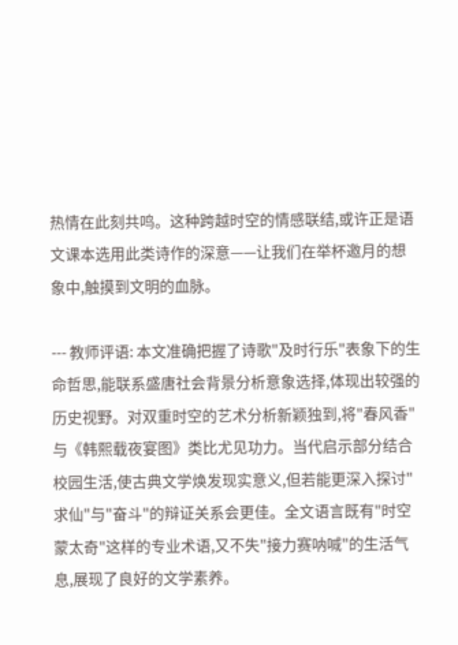热情在此刻共鸣。这种跨越时空的情感联结,或许正是语文课本选用此类诗作的深意——让我们在举杯邀月的想象中,触摸到文明的血脉。

--- 教师评语: 本文准确把握了诗歌"及时行乐"表象下的生命哲思,能联系盛唐社会背景分析意象选择,体现出较强的历史视野。对双重时空的艺术分析新颖独到,将"春风香"与《韩熙载夜宴图》类比尤见功力。当代启示部分结合校园生活,使古典文学焕发现实意义,但若能更深入探讨"求仙"与"奋斗"的辩证关系会更佳。全文语言既有"时空蒙太奇"这样的专业术语,又不失"接力赛呐喊"的生活气息,展现了良好的文学素养。